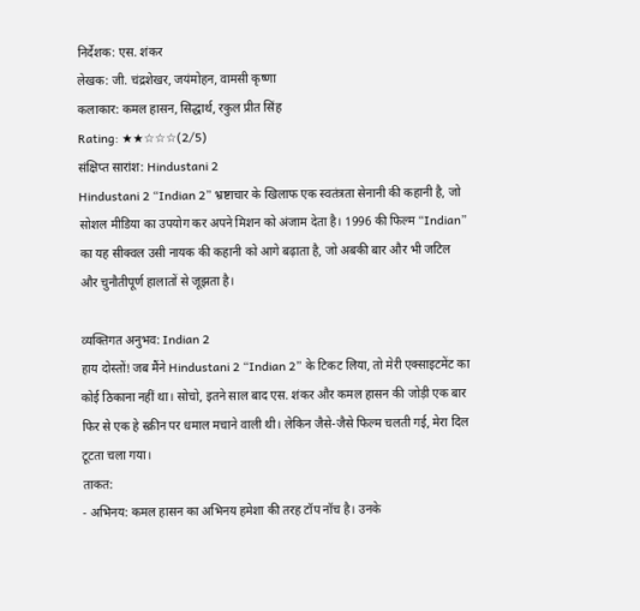निर्देशक: एस. शंकर
लेखक: जी. चंद्रशेखर, जयंमोहन, वामसी कृष्णा
कलाकार: कमल हासन, सिद्धार्थ, रकुल प्रीत सिंह
Rating: ★★☆☆☆(2/5)
संक्षिप्त सारांश: Hindustani 2
Hindustani 2 “Indian 2” भ्रष्टाचार के खिलाफ एक स्वतंत्रता सेनानी की कहानी है, जो सोशल मीडिया का उपयोग कर अपने मिशन को अंजाम देता है। 1996 की फिल्म “Indian” का यह सीक्वल उसी नायक की कहानी को आगे बढ़ाता है, जो अबकी बार और भी जटिल और चुनौतीपूर्ण हालातों से जूझता है।

व्यक्तिगत अनुभव: Indian 2
हाय दोस्तों! जब मैंने Hindustani 2 “Indian 2” के टिकट लिया, तो मेरी एक्साइटमेंट का कोई ठिकाना नहीं था। सोचो, इतने साल बाद एस. शंकर और कमल हासन की जोड़ी एक बार फिर से एक हे स्क्रीन पर धमाल मचाने वाली थी। लेकिन जैसे-जैसे फिल्म चलती गई, मेरा दिल टूटता चला गया।
ताकत:
- अभिनय: कमल हासन का अभिनय हमेशा की तरह टॉप नॉच है। उनके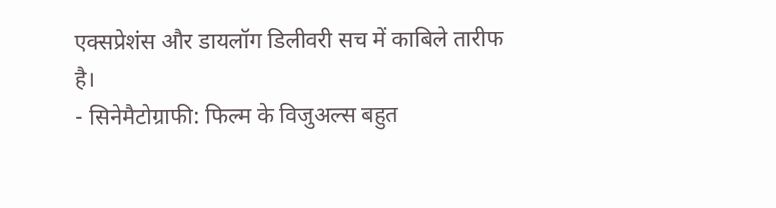एक्सप्रेशंस और डायलॉग डिलीवरी सच में काबिले तारीफ है।
- सिनेमैटोग्राफी: फिल्म के विजुअल्स बहुत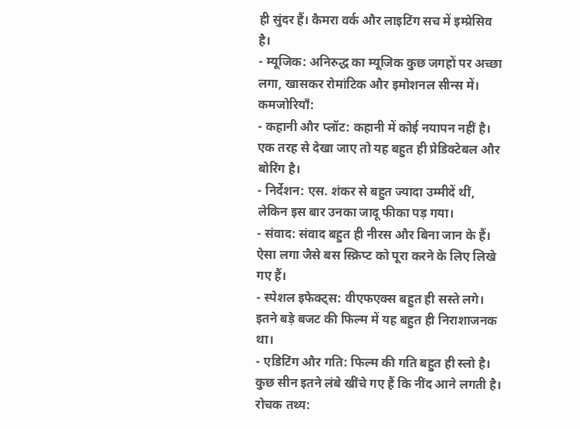ही सुंदर हैं। कैमरा वर्क और लाइटिंग सच में इम्प्रेसिव है।
- म्यूजिक: अनिरुद्ध का म्यूजिक कुछ जगहों पर अच्छा लगा, खासकर रोमांटिक और इमोशनल सीन्स में।
कमजोरियाँ:
- कहानी और प्लॉट: कहानी में कोई नयापन नहीं है। एक तरह से देखा जाए तो यह बहुत ही प्रेडिक्टेबल और बोरिंग है।
- निर्देशन: एस. शंकर से बहुत ज्यादा उम्मीदें थीं, लेकिन इस बार उनका जादू फीका पड़ गया।
- संवाद: संवाद बहुत ही नीरस और बिना जान के हैं। ऐसा लगा जैसे बस स्क्रिप्ट को पूरा करने के लिए लिखे गए हैं।
- स्पेशल इफेक्ट्स: वीएफएक्स बहुत ही सस्ते लगे। इतने बड़े बजट की फिल्म में यह बहुत ही निराशाजनक था।
- एडिटिंग और गति: फिल्म की गति बहुत ही स्लो है। कुछ सीन इतने लंबे खींचे गए हैं कि नींद आने लगती है।
रोचक तथ्य: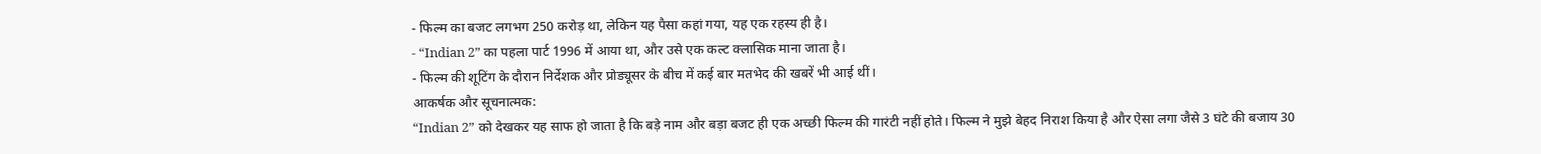- फिल्म का बजट लगभग 250 करोड़ था, लेकिन यह पैसा कहां गया, यह एक रहस्य ही है।
- “Indian 2” का पहला पार्ट 1996 में आया था, और उसे एक कल्ट क्लासिक माना जाता है।
- फिल्म की शूटिंग के दौरान निर्देशक और प्रोड्यूसर के बीच में कई बार मतभेद की खबरें भी आई थीं।
आकर्षक और सूचनात्मक:
“Indian 2” को देखकर यह साफ हो जाता है कि बड़े नाम और बड़ा बजट ही एक अच्छी फिल्म की गारंटी नहीं होते। फिल्म ने मुझे बेहद निराश किया है और ऐसा लगा जैसे 3 घंटे की बजाय 30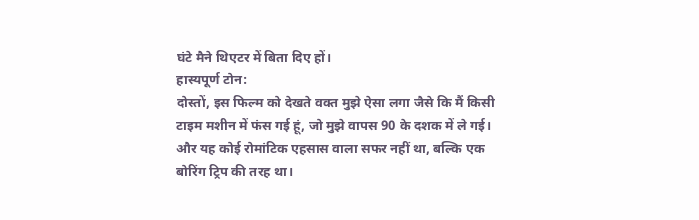घंटे मैने थिएटर में बिता दिए हों।
हास्यपूर्ण टोन:
दोस्तों, इस फिल्म को देखते वक्त मुझे ऐसा लगा जैसे कि मैं किसी टाइम मशीन में फंस गई हूं, जो मुझे वापस 90 के दशक में ले गई। और यह कोई रोमांटिक एहसास वाला सफर नहीं था, बल्कि एक बोरिंग ट्रिप की तरह था।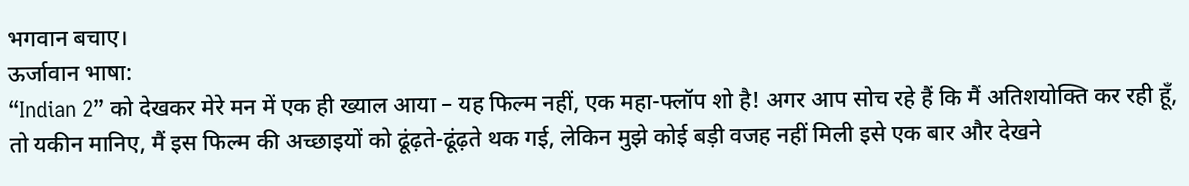भगवान बचाए।
ऊर्जावान भाषा:
“Indian 2” को देखकर मेरे मन में एक ही ख्याल आया – यह फिल्म नहीं, एक महा-फ्लॉप शो है! अगर आप सोच रहे हैं कि मैं अतिशयोक्ति कर रही हूँ, तो यकीन मानिए, मैं इस फिल्म की अच्छाइयों को ढूंढ़ते-ढूंढ़ते थक गई, लेकिन मुझे कोई बड़ी वजह नहीं मिली इसे एक बार और देखने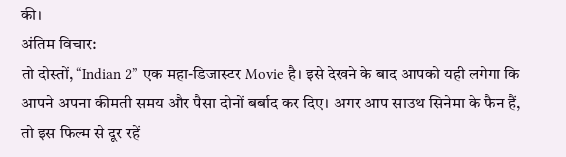की।
अंतिम विचार:
तो दोस्तों, “Indian 2” एक महा-डिजास्टर Movie है। इसे देखने के बाद आपको यही लगेगा कि आपने अपना कीमती समय और पैसा दोनों बर्बाद कर दिए। अगर आप साउथ सिनेमा के फैन हैं, तो इस फिल्म से दूर रहें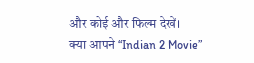और कोई और फिल्म देखें।
क्या आपने “Indian 2 Movie”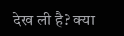देख ली है? क्या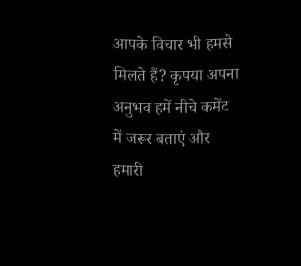आपके विचार भी हमसे मिलते हैं? कृपया अपना अनुभव हमें नीचे कमेंट में जरूर बताएं और हमारी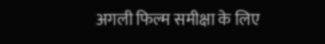अगली फिल्म समीक्षा के लिए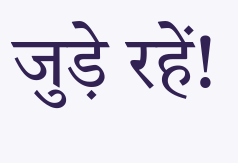जुड़े रहें!